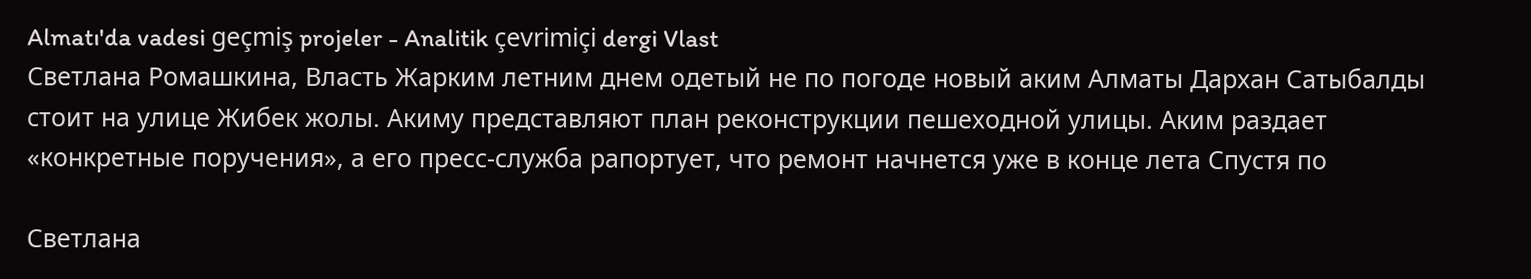Almatı'da vadesi geçmiş projeler - Analitik çevrimiçi dergi Vlast
Светлана Ромашкина, Власть Жарким летним днем одетый не по погоде новый аким Алматы Дархан Сатыбалды стоит на улице Жибек жолы. Акиму представляют план реконструкции пешеходной улицы. Аким раздает «конкретные поручения», а его пресс-служба рапортует, что ремонт начнется уже в конце лета Спустя по

Светлана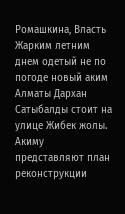Ромашкина, Власть Жарким летним днем одетый не по погоде новый аким Алматы Дархан Сатыбалды стоит на улице Жибек жолы. Акиму представляют план реконструкции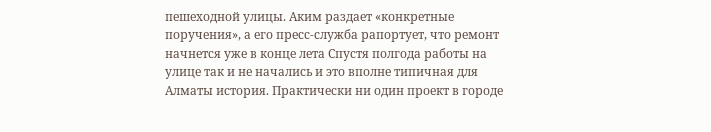пешеходной улицы. Аким раздает «конкретные поручения», а его пресс-служба рапортует, что ремонт начнется уже в конце лета Спустя полгода работы на улице так и не начались и это вполне типичная для Алматы история. Практически ни один проект в городе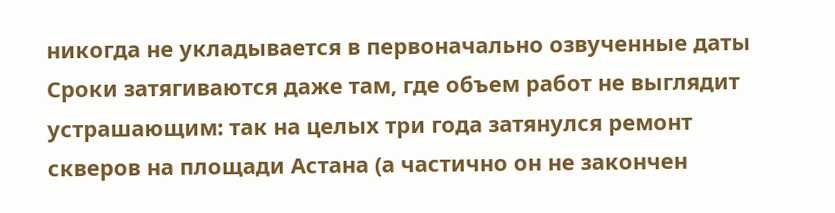никогда не укладывается в первоначально озвученные даты Сроки затягиваются даже там, где объем работ не выглядит устрашающим: так на целых три года затянулся ремонт скверов на площади Астана (а частично он не закончен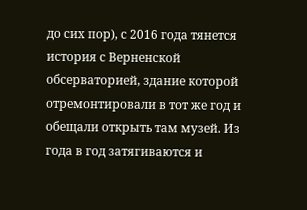до сих пор), с 2016 года тянется история с Верненской обсерваторией, здание которой отремонтировали в тот же год и обещали открыть там музей. Из года в год затягиваются и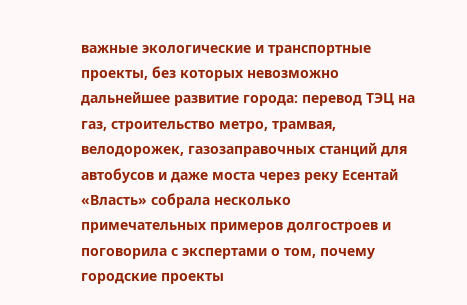важные экологические и транспортные проекты, без которых невозможно дальнейшее развитие города: перевод ТЭЦ на газ, строительство метро, трамвая, велодорожек, газозаправочных станций для автобусов и даже моста через реку Есентай «Власть» собрала несколько примечательных примеров долгостроев и поговорила с экспертами о том, почему городские проекты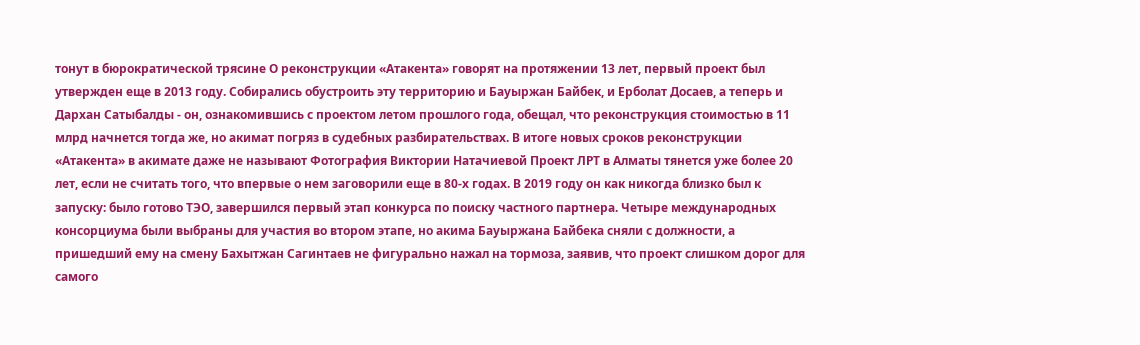тонут в бюрократической трясине О реконструкции «Атакента» говорят на протяжении 13 лет, первый проект был утвержден еще в 2013 году. Собирались обустроить эту территорию и Бауыржан Байбек, и Ерболат Досаев, а теперь и Дархан Сатыбалды - он, ознакомившись с проектом летом прошлого года, обещал, что реконструкция стоимостью в 11 млрд начнется тогда же, но акимат погряз в судебных разбирательствах. В итоге новых сроков реконструкции «Атакента» в акимате даже не называют Фотография Виктории Натачиевой Проект ЛРТ в Алматы тянется уже более 20 лет, если не считать того, что впервые о нем заговорили еще в 80-х годах. В 2019 году он как никогда близко был к запуску: было готово ТЭО, завершился первый этап конкурса по поиску частного партнера. Четыре международных консорциума были выбраны для участия во втором этапе, но акима Бауыржана Байбека сняли с должности, а пришедший ему на смену Бахытжан Сагинтаев не фигурально нажал на тормоза, заявив, что проект слишком дорог для самого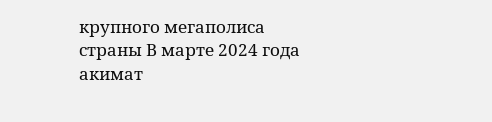крупного мегаполиса страны В марте 2024 года акимат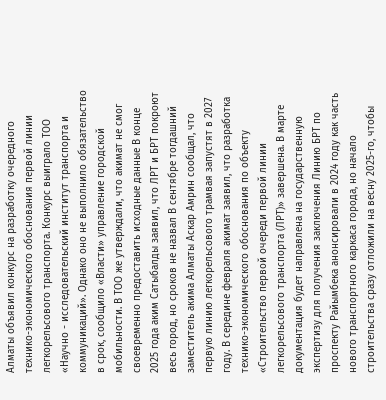Алматы объявил конкурс на разработку очередного технико-экономического обоснования первой линии легкорельсового транспорта. Конкурс выиграло ТОО «Научно - исследовательский институт транспорта и коммуникаций». Однако оно не выполнило обязательство в срок, сообщило «Власти» управление городской мобильности. В ТОО же утверждали, что акимат не смог своевременно предоставить исходные данные В конце 2025 года аким Сатыбалды заявил, что ЛРТ и БРТ покроют весь город, но сроков не назвал В сентябре тогдашний заместитель акима Алматы Аскар Амрин сообщал, что первую линию легкорельсового трамвая запустят в 2027 году. В середине февраля акимат заявил, что разработка технико-экономического обоснования по объекту «Строительство первой очереди первой линии легкорельсового транспорта (ЛРТ)» завершена. В марте документация будет направлена на государственную экспертизу для получения заключения Линию БРТ по проспекту Райымбека анонсировали в 2024 году как часть нового транспортного каркаса города, но начало строительства сразу отложили на весну 2025-го, чтобы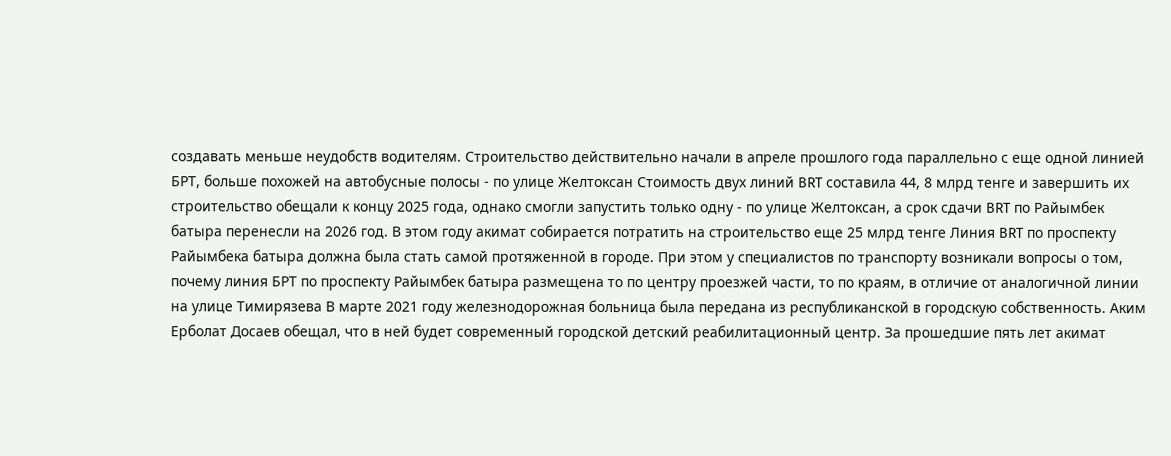создавать меньше неудобств водителям. Строительство действительно начали в апреле прошлого года параллельно с еще одной линией БРТ, больше похожей на автобусные полосы - по улице Желтоксан Стоимость двух линий BRT составила 44, 8 млрд тенге и завершить их строительство обещали к концу 2025 года, однако смогли запустить только одну - по улице Желтоксан, а срок сдачи BRT по Райымбек батыра перенесли на 2026 год. В этом году акимат собирается потратить на строительство еще 25 млрд тенге Линия BRT по проспекту Райымбека батыра должна была стать самой протяженной в городе. При этом у специалистов по транспорту возникали вопросы о том, почему линия БРТ по проспекту Райымбек батыра размещена то по центру проезжей части, то по краям, в отличие от аналогичной линии на улице Тимирязева В марте 2021 году железнодорожная больница была передана из республиканской в городскую собственность. Аким Ерболат Досаев обещал, что в ней будет современный городской детский реабилитационный центр. За прошедшие пять лет акимат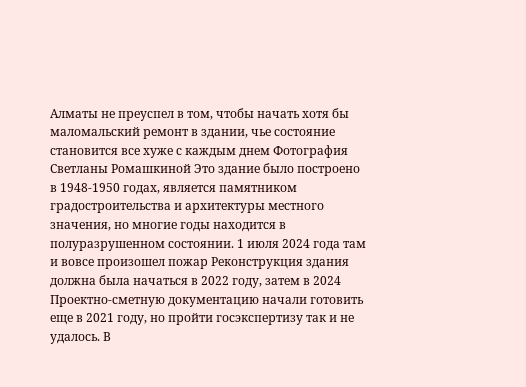Алматы не преуспел в том, чтобы начать хотя бы маломальский ремонт в здании, чье состояние становится все хуже с каждым днем Фотография Светланы Ромашкиной Это здание было построено в 1948-1950 годах, является памятником градостроительства и архитектуры местного значения, но многие годы находится в полуразрушенном состоянии. 1 июля 2024 года там и вовсе произошел пожар Реконструкция здания должна была начаться в 2022 году, затем в 2024 Проектно-сметную документацию начали готовить еще в 2021 году, но пройти госэкспертизу так и не удалось. В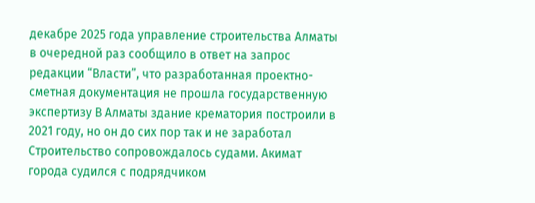декабре 2025 года управление строительства Алматы в очередной раз сообщило в ответ на запрос редакции “Власти”, что разработанная проектно-сметная документация не прошла государственную экспертизу В Алматы здание крематория построили в 2021 году, но он до сих пор так и не заработал Строительство сопровождалось судами. Акимат города судился с подрядчиком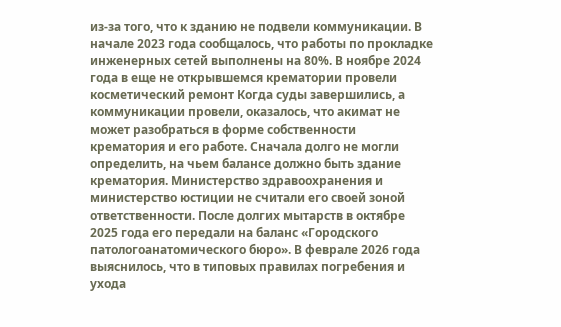из-за того, что к зданию не подвели коммуникации. В начале 2023 года сообщалось, что работы по прокладке инженерных сетей выполнены на 80%. В ноябре 2024 года в еще не открывшемся крематории провели косметический ремонт Когда суды завершились, а коммуникации провели, оказалось, что акимат не может разобраться в форме собственности крематория и его работе. Сначала долго не могли определить, на чьем балансе должно быть здание крематория. Министерство здравоохранения и министерство юстиции не считали его своей зоной ответственности. После долгих мытарств в октябре 2025 года его передали на баланс «Городского патологоанатомического бюро». В феврале 2026 года выяснилось, что в типовых правилах погребения и ухода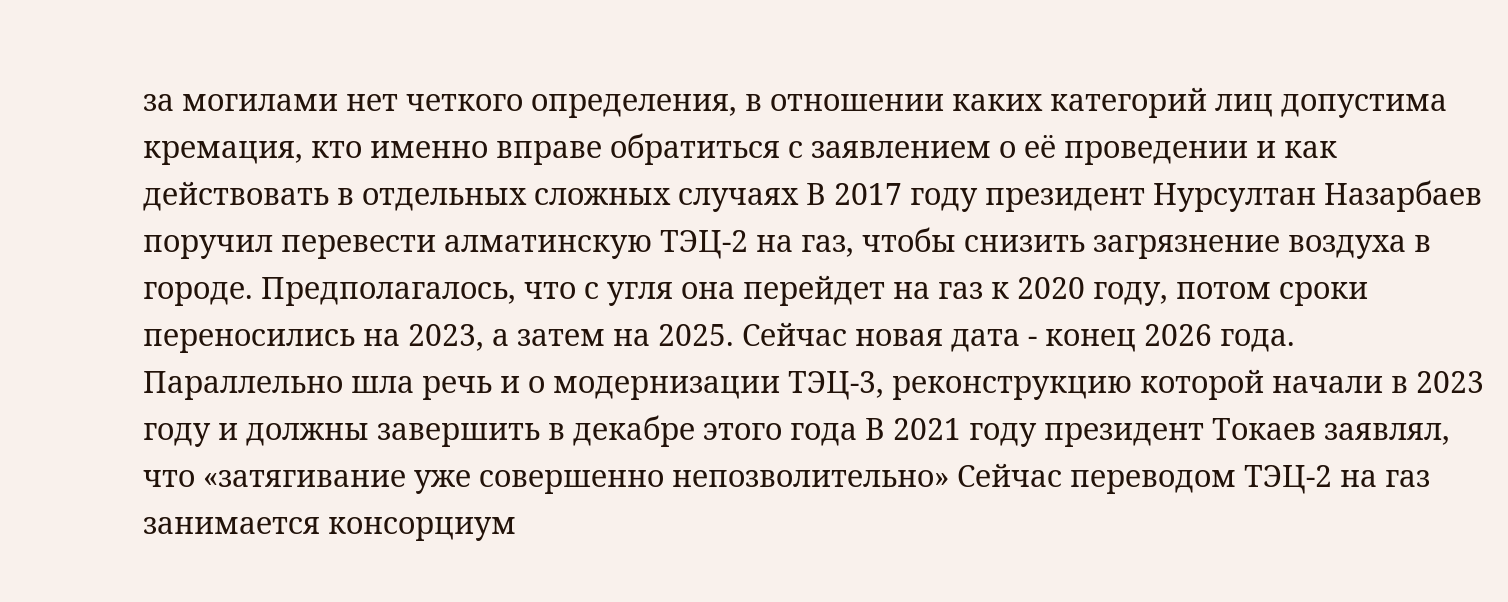за могилами нет четкого определения, в отношении каких категорий лиц допустима кремация, кто именно вправе обратиться с заявлением о её проведении и как действовать в отдельных сложных случаях В 2017 году президент Нурсултан Назарбаев поручил перевести алматинскую ТЭЦ-2 на газ, чтобы снизить загрязнение воздуха в городе. Предполагалось, что с угля она перейдет на газ к 2020 году, потом сроки переносились на 2023, а затем на 2025. Сейчас новая дата - конец 2026 года. Параллельно шла речь и о модернизации ТЭЦ-3, реконструкцию которой начали в 2023 году и должны завершить в декабре этого года В 2021 году президент Токаев заявлял, что «затягивание уже совершенно непозволительно» Сейчас переводом ТЭЦ-2 на газ занимается консорциум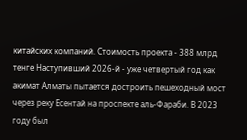китайских компаний. Стоимость проекта - 388 млрд тенге Наступивший 2026-й - уже четвертый год как акимат Алматы пытается достроить пешеходный мост через реку Есентай на проспекте аль-Фараби. В 2023 году был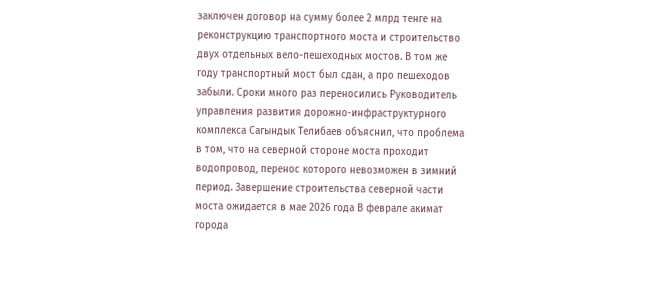заключен договор на сумму более 2 млрд тенге на реконструкцию транспортного моста и строительство двух отдельных вело-пешеходных мостов. В том же году транспортный мост был сдан, а про пешеходов забыли. Сроки много раз переносились Руководитель управления развития дорожно-инфраструктурного комплекса Сагындык Телибаев объяснил, что проблема в том, что на северной стороне моста проходит водопровод, перенос которого невозможен в зимний период. Завершение строительства северной части моста ожидается в мае 2026 года В феврале акимат города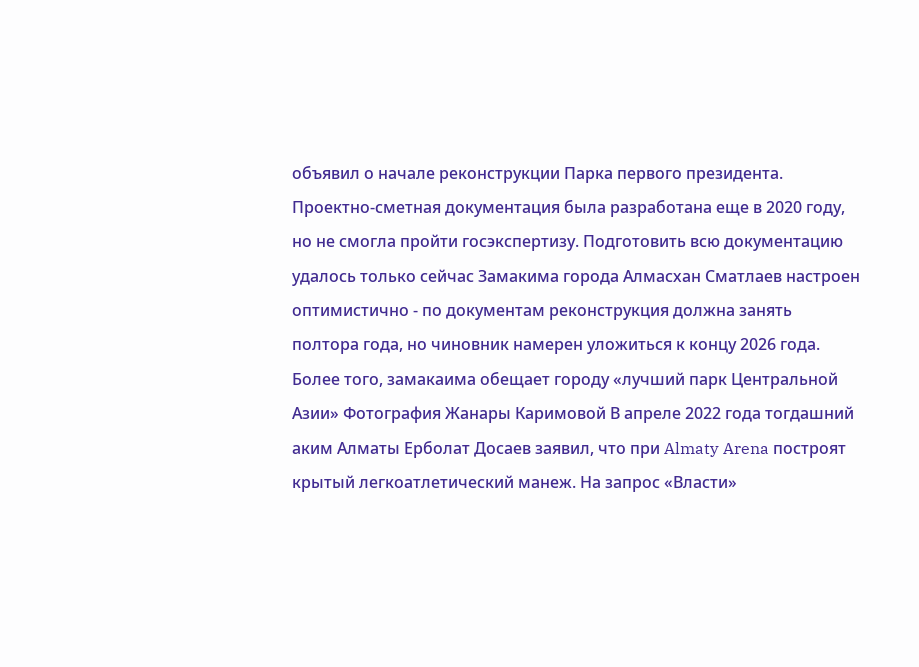объявил о начале реконструкции Парка первого президента. Проектно-сметная документация была разработана еще в 2020 году, но не смогла пройти госэкспертизу. Подготовить всю документацию удалось только сейчас Замакима города Алмасхан Сматлаев настроен оптимистично - по документам реконструкция должна занять полтора года, но чиновник намерен уложиться к концу 2026 года. Более того, замакаима обещает городу «лучший парк Центральной Азии» Фотография Жанары Каримовой В апреле 2022 года тогдашний аким Алматы Ерболат Досаев заявил, что при Almaty Arena построят крытый легкоатлетический манеж. На запрос «Власти»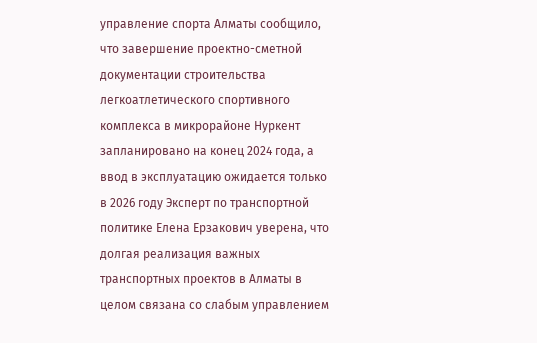управление спорта Алматы сообщило, что завершение проектно-сметной документации строительства легкоатлетического спортивного комплекса в микрорайоне Нуркент запланировано на конец 2024 года, а ввод в эксплуатацию ожидается только в 2026 году Эксперт по транспортной политике Елена Ерзакович уверена, что долгая реализация важных транспортных проектов в Алматы в целом связана со слабым управлением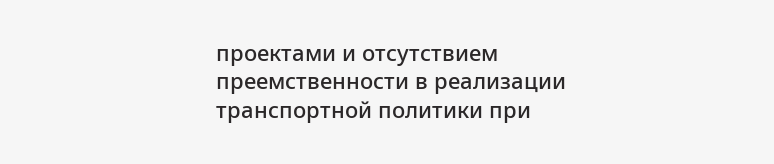проектами и отсутствием преемственности в реализации транспортной политики при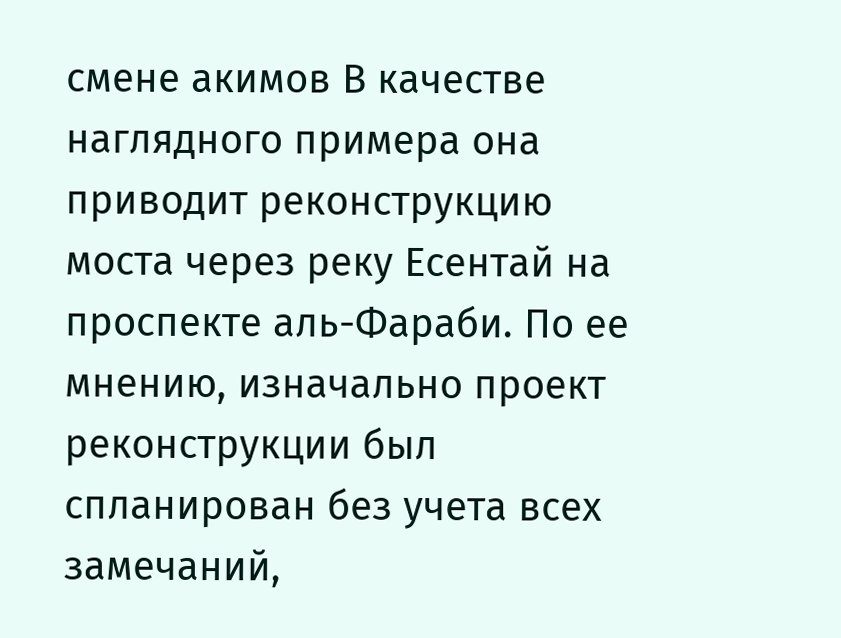смене акимов В качестве наглядного примера она приводит реконструкцию моста через реку Есентай на проспекте аль-Фараби. По ее мнению, изначально проект реконструкции был спланирован без учета всех замечаний,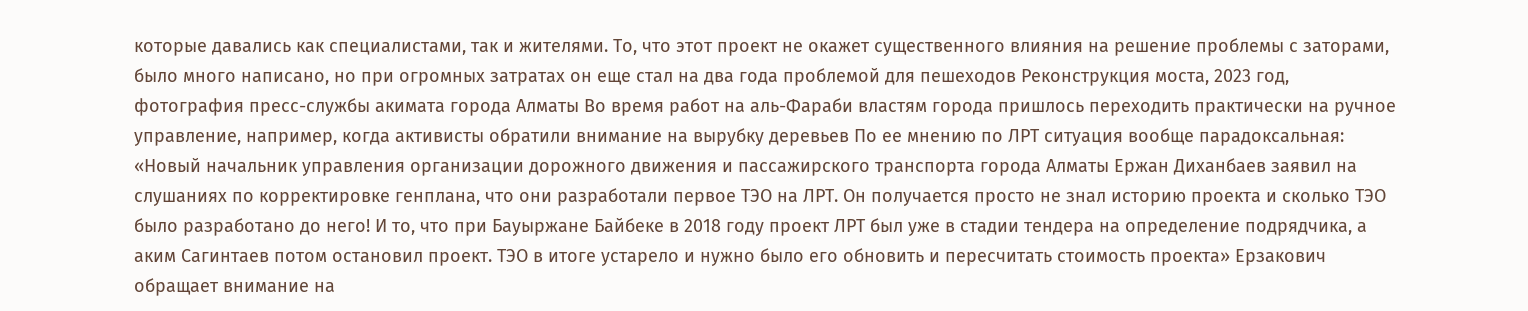которые давались как специалистами, так и жителями. То, что этот проект не окажет существенного влияния на решение проблемы с заторами, было много написано, но при огромных затратах он еще стал на два года проблемой для пешеходов Реконструкция моста, 2023 год, фотография пресс-службы акимата города Алматы Во время работ на аль-Фараби властям города пришлось переходить практически на ручное управление, например, когда активисты обратили внимание на вырубку деревьев По ее мнению по ЛРТ ситуация вообще парадоксальная: «Новый начальник управления организации дорожного движения и пассажирского транспорта города Алматы Ержан Диханбаев заявил на слушаниях по корректировке генплана, что они разработали первое ТЭО на ЛРТ. Он получается просто не знал историю проекта и сколько ТЭО было разработано до него! И то, что при Бауыржане Байбеке в 2018 году проект ЛРТ был уже в стадии тендера на определение подрядчика, а аким Сагинтаев потом остановил проект. ТЭО в итоге устарело и нужно было его обновить и пересчитать стоимость проекта» Ерзакович обращает внимание на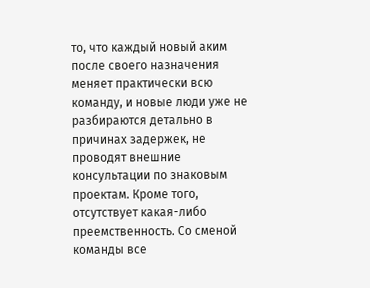то, что каждый новый аким после своего назначения меняет практически всю команду, и новые люди уже не разбираются детально в причинах задержек, не проводят внешние консультации по знаковым проектам. Кроме того, отсутствует какая-либо преемственность. Со сменой команды все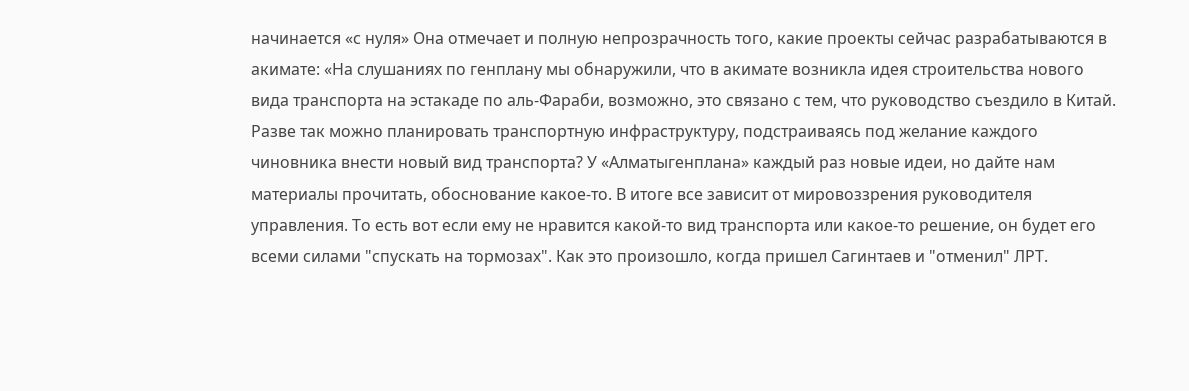начинается «с нуля» Она отмечает и полную непрозрачность того, какие проекты сейчас разрабатываются в акимате: «На слушаниях по генплану мы обнаружили, что в акимате возникла идея строительства нового вида транспорта на эстакаде по аль-Фараби, возможно, это связано с тем, что руководство съездило в Китай. Разве так можно планировать транспортную инфраструктуру, подстраиваясь под желание каждого чиновника внести новый вид транспорта? У «Алматыгенплана» каждый раз новые идеи, но дайте нам материалы прочитать, обоснование какое-то. В итоге все зависит от мировоззрения руководителя управления. То есть вот если ему не нравится какой-то вид транспорта или какое-то решение, он будет его всеми силами "спускать на тормозах". Как это произошло, когда пришел Сагинтаев и "отменил" ЛРТ.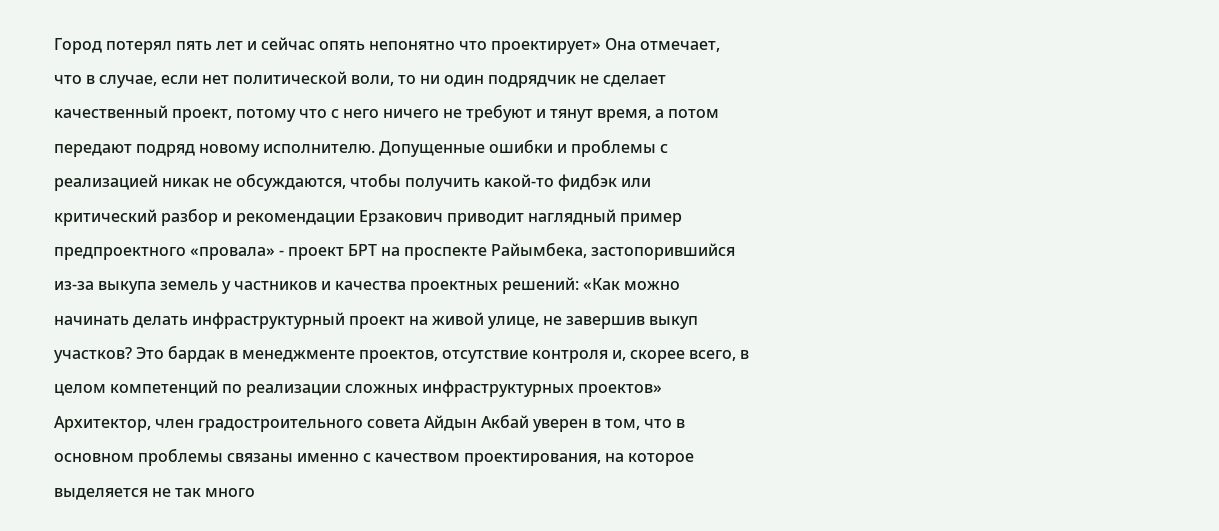Город потерял пять лет и сейчас опять непонятно что проектирует» Она отмечает, что в случае, если нет политической воли, то ни один подрядчик не сделает качественный проект, потому что с него ничего не требуют и тянут время, а потом передают подряд новому исполнителю. Допущенные ошибки и проблемы с реализацией никак не обсуждаются, чтобы получить какой-то фидбэк или критический разбор и рекомендации Ерзакович приводит наглядный пример предпроектного «провала» - проект БРТ на проспекте Райымбека, застопорившийся из-за выкупа земель у частников и качества проектных решений: «Как можно начинать делать инфраструктурный проект на живой улице, не завершив выкуп участков? Это бардак в менеджменте проектов, отсутствие контроля и, скорее всего, в целом компетенций по реализации сложных инфраструктурных проектов» Архитектор, член градостроительного совета Айдын Акбай уверен в том, что в основном проблемы связаны именно с качеством проектирования, на которое выделяется не так много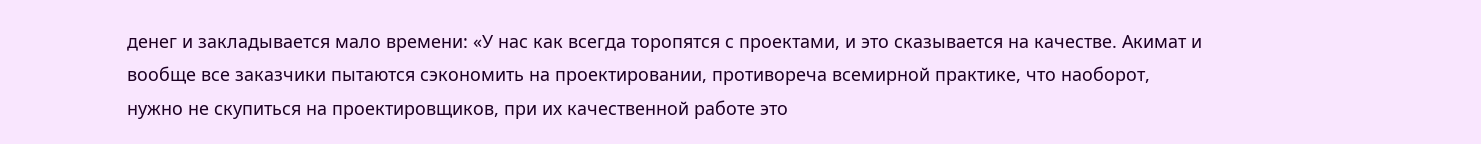денег и закладывается мало времени: «У нас как всегда торопятся с проектами, и это сказывается на качестве. Акимат и вообще все заказчики пытаются сэкономить на проектировании, противореча всемирной практике, что наоборот, нужно не скупиться на проектировщиков, при их качественной работе это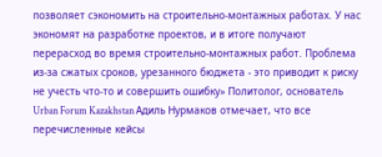позволяет сэкономить на строительно-монтажных работах. У нас экономят на разработке проектов, и в итоге получают перерасход во время строительно-монтажных работ. Проблема из-за сжатых сроков, урезанного бюджета - это приводит к риску не учесть что-то и совершить ошибку» Политолог, основатель Urban Forum Kazakhstan Адиль Нурмаков отмечает, что все перечисленные кейсы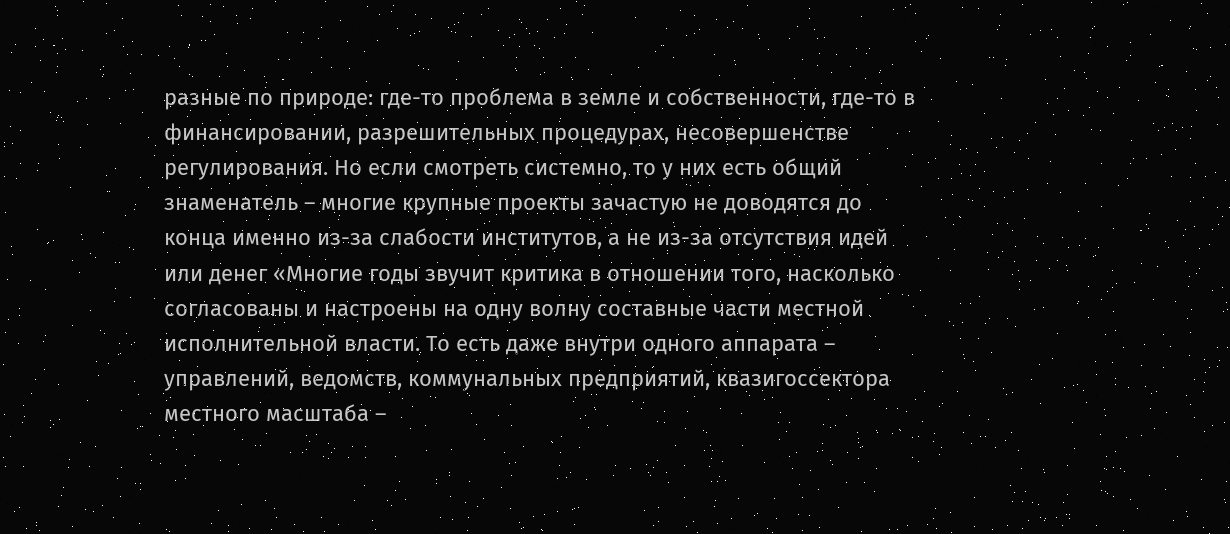разные по природе: где-то проблема в земле и собственности, где-то в финансировании, разрешительных процедурах, несовершенстве регулирования. Но если смотреть системно, то у них есть общий знаменатель – многие крупные проекты зачастую не доводятся до конца именно из-за слабости институтов, а не из-за отсутствия идей или денег «Многие годы звучит критика в отношении того, насколько согласованы и настроены на одну волну составные части местной исполнительной власти. То есть даже внутри одного аппарата – управлений, ведомств, коммунальных предприятий, квазигоссектора местного масштаба –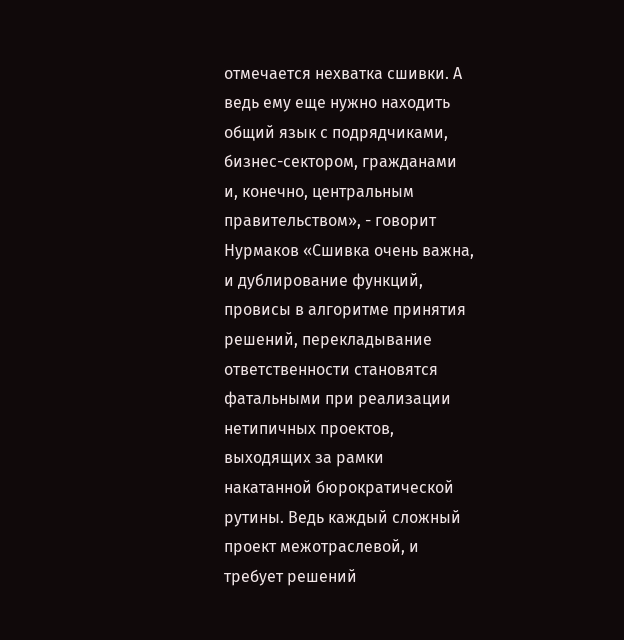отмечается нехватка сшивки. А ведь ему еще нужно находить общий язык с подрядчиками, бизнес-сектором, гражданами и, конечно, центральным правительством», - говорит Нурмаков «Сшивка очень важна, и дублирование функций, провисы в алгоритме принятия решений, перекладывание ответственности становятся фатальными при реализации нетипичных проектов, выходящих за рамки накатанной бюрократической рутины. Ведь каждый сложный проект межотраслевой, и требует решений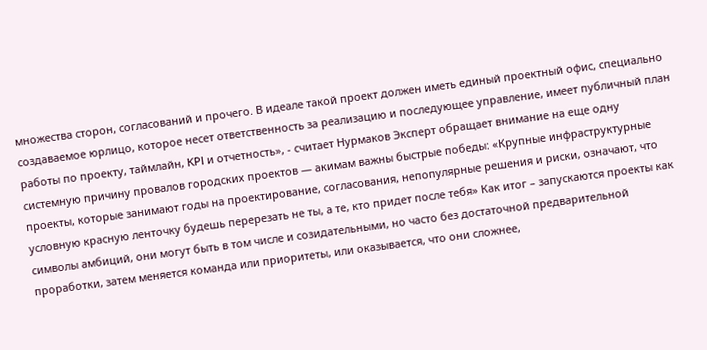множества сторон, согласований и прочего. В идеале такой проект должен иметь единый проектный офис, специально создаваемое юрлицо, которое несет ответственность за реализацию и последующее управление, имеет публичный план работы по проекту, таймлайн, KPI и отчетность», - считает Нурмаков Эксперт обращает внимание на еще одну системную причину провалов городских проектов — акимам важны быстрые победы: «Крупные инфраструктурные проекты, которые занимают годы на проектирование, согласования, непопулярные решения и риски, означают, что условную красную ленточку будешь перерезать не ты, а те, кто придет после тебя» Как итог – запускаются проекты как символы амбиций, они могут быть в том числе и созидательными, но часто без достаточной предварительной проработки, затем меняется команда или приоритеты, или оказывается, что они сложнее,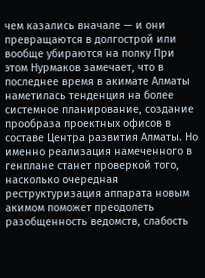чем казались вначале — и они превращаются в долгострой или вообще убираются на полку При этом Нурмаков замечает, что в последнее время в акимате Алматы наметилась тенденция на более системное планирование, создание прообраза проектных офисов в составе Центра развития Алматы. Но именно реализация намеченного в генплане станет проверкой того, насколько очередная реструктуризация аппарата новым акимом поможет преодолеть разобщенность ведомств, слабость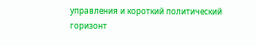управления и короткий политический горизонт